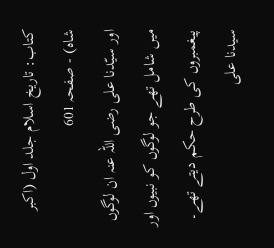کتاب: تاریخ اسلام جلد اول (اکبر شاہ) - صفحہ 601
اور سیّدنا علی رضی اللہ عنہ ان لوگوں میں شامل تھے جو لوگوں کو نبیوں اور پیغمبروں کی طرح حکم دیتے تھے۔ سیدنا علی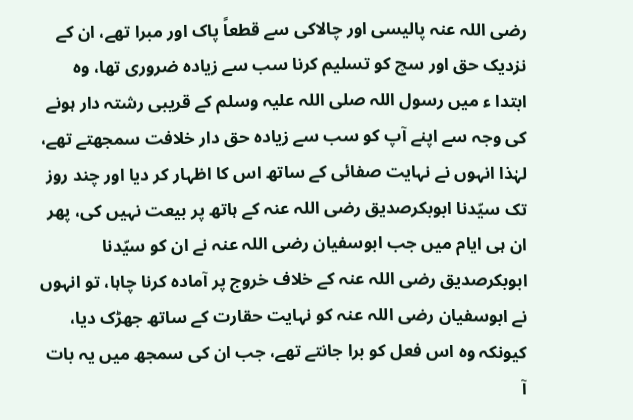رضی اللہ عنہ پالیسی اور چالاکی سے قطعاً پاک اور مبرا تھے، ان کے نزدیک حق اور سچ کو تسلیم کرنا سب سے زیادہ ضروری تھا، وہ ابتدا ء میں رسول اللہ صلی اللہ علیہ وسلم کے قریبی رشتہ دار ہونے کی وجہ سے اپنے آپ کو سب سے زیادہ حق دار خلافت سمجھتے تھے، لہٰذا انہوں نے نہایت صفائی کے ساتھ اس کا اظہار کر دیا اور چند روز تک سیّدنا ابوبکرصدیق رضی اللہ عنہ کے ہاتھ پر بیعت نہیں کی، پھر ان ہی ایام میں جب ابوسفیان رضی اللہ عنہ نے ان کو سیّدنا ابوبکرصدیق رضی اللہ عنہ کے خلاف خروج پر آمادہ کرنا چاہا، تو انہوں نے ابوسفیان رضی اللہ عنہ کو نہایت حقارت کے ساتھ جھڑک دیا، کیونکہ وہ اس فعل کو برا جانتے تھے، جب ان کی سمجھ میں یہ بات آ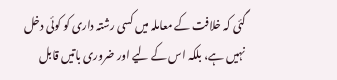گئی کہ خلافت کے معاملہ میں کسی رشتہ داری کو کوئی دخل نہیں ہے، بلکہ اس کے لیے اور ضروری باتیں قابل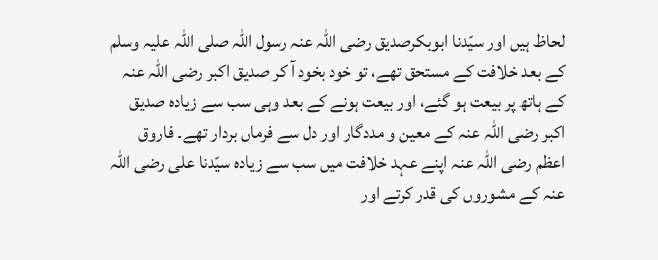لحاظ ہیں اور سیّدنا ابوبکرصدیق رضی اللہ عنہ رسول اللہ صلی اللہ علیہ وسلم کے بعد خلافت کے مستحق تھے، تو خود بخود آ کر صدیق اکبر رضی اللہ عنہ کے ہاتھ پر بیعت ہو گئے، اور بیعت ہونے کے بعد وہی سب سے زیادہ صدیق اکبر رضی اللہ عنہ کے معین و مددگار اور دل سے فرماں بردار تھے۔ فاروق اعظم رضی اللہ عنہ اپنے عہد خلافت میں سب سے زیادہ سیّدنا علی رضی اللہ عنہ کے مشوروں کی قدر کرتے اور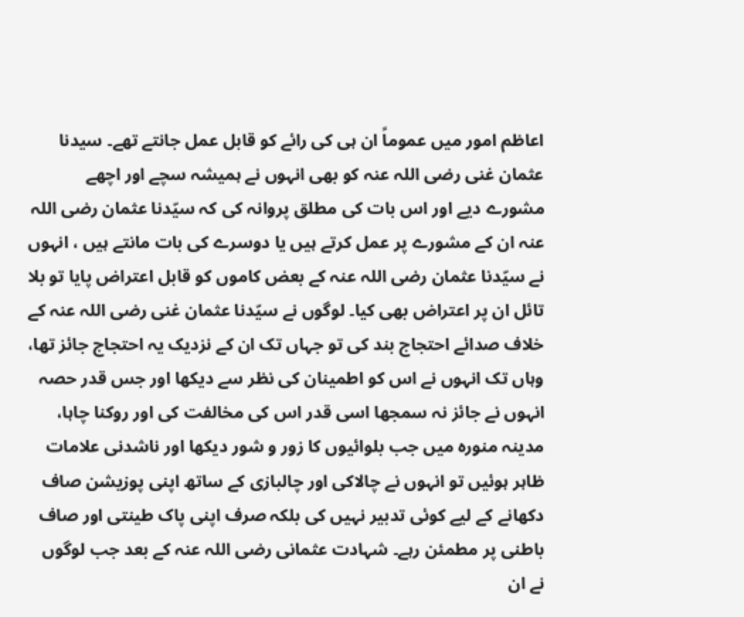اعاظم امور میں عموماً ان ہی کی رائے کو قابل عمل جانتے تھے۔ سیدنا عثمان غنی رضی اللہ عنہ کو بھی انہوں نے ہمیشہ سچے اور اچھے مشورے دیے اور اس بات کی مطلق پروانہ کی کہ سیّدنا عثمان رضی اللہ عنہ ان کے مشورے پر عمل کرتے ہیں یا دوسرے کی بات مانتے ہیں ، انہوں نے سیّدنا عثمان رضی اللہ عنہ کے بعض کاموں کو قابل اعتراض پایا تو بلا تائل ان پر اعتراض بھی کیا۔ لوگوں نے سیّدنا عثمان غنی رضی اللہ عنہ کے خلاف صدائے احتجاج بند کی تو جہاں تک ان کے نزدیک یہ احتجاج جائز تھا، وہاں تک انہوں نے اس کو اطمینان کی نظر سے دیکھا اور جس قدر حصہ انہوں نے جائز نہ سمجھا اسی قدر اس کی مخالفت کی اور روکنا چاہا، مدینہ منورہ میں جب بلوائیوں کا زور و شور دیکھا اور ناشدنی علامات ظاہر ہوئیں تو انہوں نے چالاکی اور چالبازی کے ساتھ اپنی پوزیشن صاف دکھانے کے لیے کوئی تدبیر نہیں کی بلکہ صرف اپنی پاک طینتی اور صاف باطنی پر مطمئن رہے۔ شہادت عثمانی رضی اللہ عنہ کے بعد جب لوگوں نے ان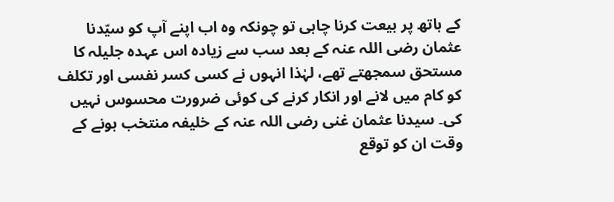کے ہاتھ پر بیعت کرنا چاہی تو چونکہ وہ اب اپنے آپ کو سیّدنا عثمان رضی اللہ عنہ کے بعد سب سے زیادہ اس عہدہ جلیلہ کا مستحق سمجھتے تھے، لہٰذا انہوں نے کسی کسر نفسی اور تکلف کو کام میں لانے اور انکار کرنے کی کوئی ضرورت محسوس نہیں کی۔ سیدنا عثمان غنی رضی اللہ عنہ کے خلیفہ منتخب ہونے کے وقت ان کو توقع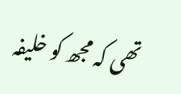تھی کہ مجھ کو خلیفہ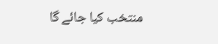منتخب کیا جائے گا